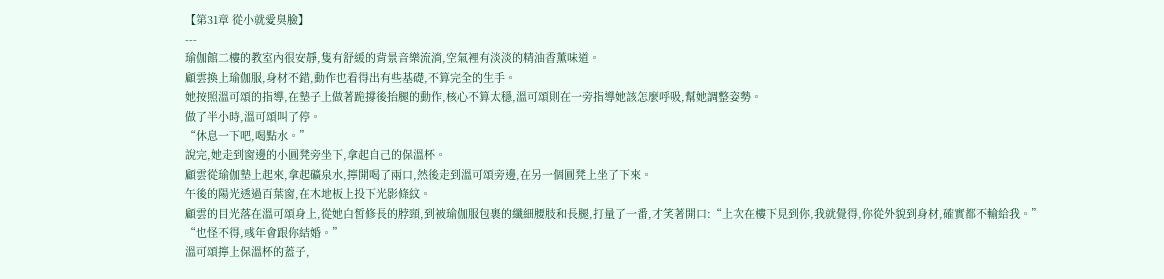【第31章 從小就愛臭臉】
---
瑜伽館二樓的教室內很安靜,隻有舒緩的背景音樂流淌,空氣裡有淡淡的精油香薰味道。
顧雲換上瑜伽服,身材不錯,動作也看得出有些基礎,不算完全的生手。
她按照溫可頌的指導,在墊子上做著跪撐後抬腿的動作,核心不算太穩,溫可頌則在一旁指導她該怎麼呼吸,幫她調整姿勢。
做了半小時,溫可頌叫了停。
“休息一下吧,喝點水。”
說完,她走到窗邊的小圓凳旁坐下,拿起自己的保溫杯。
顧雲從瑜伽墊上起來,拿起礦泉水,擰開喝了兩口,然後走到溫可頌旁邊,在另一個圓凳上坐了下來。
午後的陽光透過百葉窗,在木地板上投下光影條紋。
顧雲的目光落在溫可頌身上,從她白皙修長的脖頸,到被瑜伽服包裹的纖細腰肢和長腿,打量了一番,才笑著開口:“上次在樓下見到你,我就覺得,你從外貌到身材,確實都不輸給我。”
“也怪不得,彧年會跟你結婚。”
溫可頌擰上保溫杯的蓋子,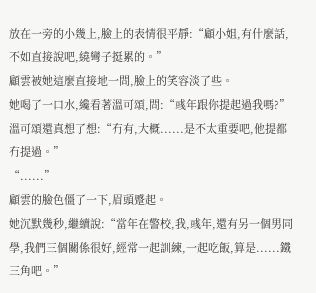放在一旁的小幾上,臉上的表情很平靜:“顧小姐,有什麼話,不如直接說吧,繞彎子挺累的。”
顧雲被她這麼直接地一問,臉上的笑容淡了些。
她喝了一口水,纔看著溫可頌,問:“彧年跟你提起過我嗎?”
溫可頌還真想了想:“冇有,大概......是不太重要吧,他提都冇提過。”
“......”
顧雲的臉色僵了一下,眉頭蹙起。
她沉默幾秒,繼續說:“當年在警校,我,彧年,還有另一個男同學,我們三個關係很好,經常一起訓練,一起吃飯,算是......鐵三角吧。”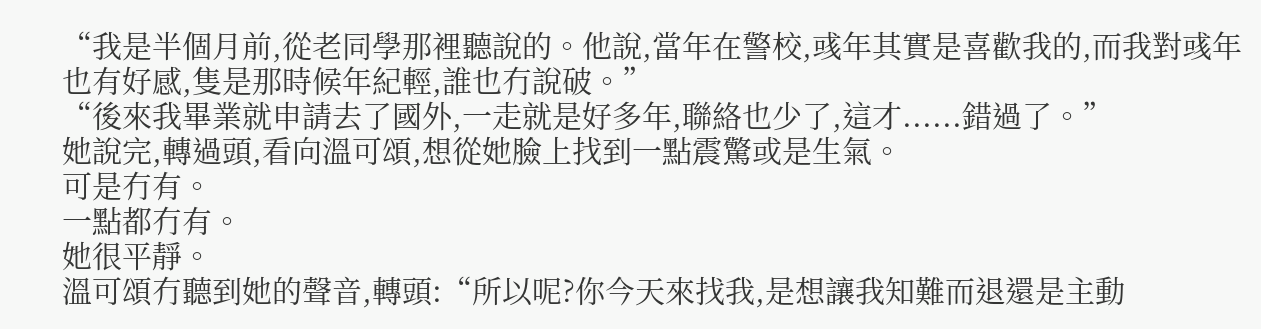“我是半個月前,從老同學那裡聽說的。他說,當年在警校,彧年其實是喜歡我的,而我對彧年也有好感,隻是那時候年紀輕,誰也冇說破。”
“後來我畢業就申請去了國外,一走就是好多年,聯絡也少了,這才......錯過了。”
她說完,轉過頭,看向溫可頌,想從她臉上找到一點震驚或是生氣。
可是冇有。
一點都冇有。
她很平靜。
溫可頌冇聽到她的聲音,轉頭:“所以呢?你今天來找我,是想讓我知難而退還是主動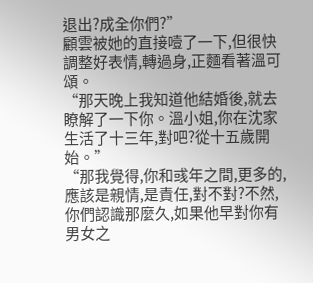退出?成全你們?”
顧雲被她的直接噎了一下,但很快調整好表情,轉過身,正麵看著溫可頌。
“那天晚上我知道他結婚後,就去瞭解了一下你。溫小姐,你在沈家生活了十三年,對吧?從十五歲開始。”
“那我覺得,你和彧年之間,更多的,應該是親情,是責任,對不對?不然,你們認識那麼久,如果他早對你有男女之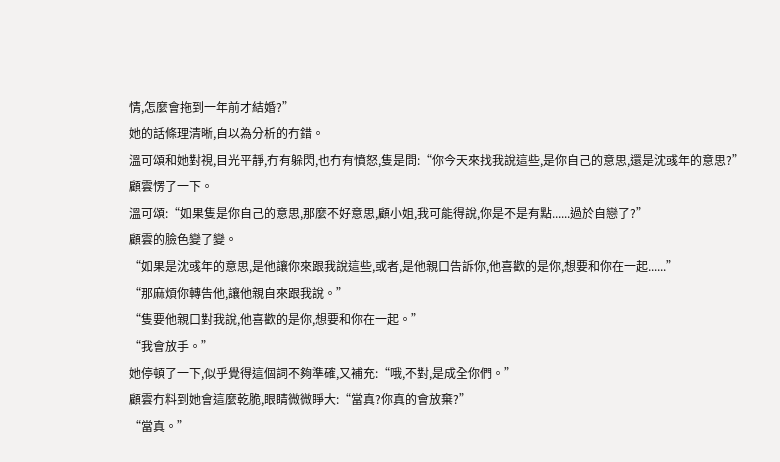情,怎麼會拖到一年前才結婚?”
她的話條理清晰,自以為分析的冇錯。
溫可頌和她對視,目光平靜,冇有躲閃,也冇有憤怒,隻是問:“你今天來找我說這些,是你自己的意思,還是沈彧年的意思?”
顧雲愣了一下。
溫可頌:“如果隻是你自己的意思,那麼不好意思,顧小姐,我可能得說,你是不是有點......過於自戀了?”
顧雲的臉色變了變。
“如果是沈彧年的意思,是他讓你來跟我說這些,或者,是他親口告訴你,他喜歡的是你,想要和你在一起......”
“那麻煩你轉告他,讓他親自來跟我說。”
“隻要他親口對我說,他喜歡的是你,想要和你在一起。”
“我會放手。”
她停頓了一下,似乎覺得這個詞不夠準確,又補充:“哦,不對,是成全你們。”
顧雲冇料到她會這麼乾脆,眼睛微微睜大:“當真?你真的會放棄?”
“當真。”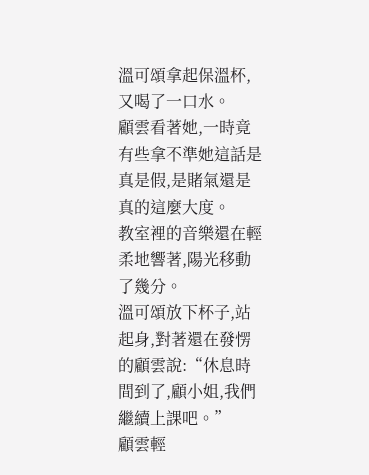溫可頌拿起保溫杯,又喝了一口水。
顧雲看著她,一時竟有些拿不準她這話是真是假,是賭氣還是真的這麼大度。
教室裡的音樂還在輕柔地響著,陽光移動了幾分。
溫可頌放下杯子,站起身,對著還在發愣的顧雲說:“休息時間到了,顧小姐,我們繼續上課吧。”
顧雲輕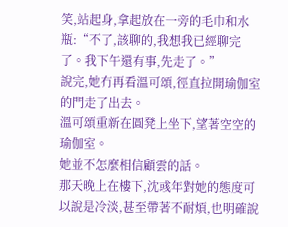笑,站起身,拿起放在一旁的毛巾和水瓶:“不了,該聊的,我想我已經聊完了。我下午還有事,先走了。”
說完,她冇再看溫可頌,徑直拉開瑜伽室的門走了出去。
溫可頌重新在圓凳上坐下,望著空空的瑜伽室。
她並不怎麼相信顧雲的話。
那天晚上在樓下,沈彧年對她的態度可以說是冷淡,甚至帶著不耐煩,也明確說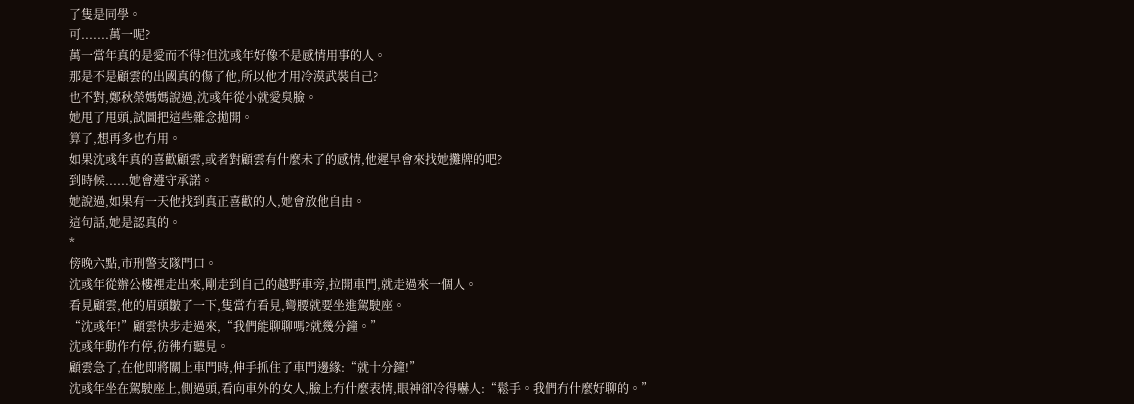了隻是同學。
可.......萬一呢?
萬一當年真的是愛而不得?但沈彧年好像不是感情用事的人。
那是不是顧雲的出國真的傷了他,所以他才用冷漠武裝自己?
也不對,鄭秋榮媽媽說過,沈彧年從小就愛臭臉。
她甩了甩頭,試圖把這些雜念拋開。
算了,想再多也冇用。
如果沈彧年真的喜歡顧雲,或者對顧雲有什麼未了的感情,他遲早會來找她攤牌的吧?
到時候......她會遵守承諾。
她說過,如果有一天他找到真正喜歡的人,她會放他自由。
這句話,她是認真的。
*
傍晚六點,市刑警支隊門口。
沈彧年從辦公樓裡走出來,剛走到自己的越野車旁,拉開車門,就走過來一個人。
看見顧雲,他的眉頭皺了一下,隻當冇看見,彎腰就要坐進駕駛座。
“沈彧年!”顧雲快步走過來,“我們能聊聊嗎?就幾分鐘。”
沈彧年動作冇停,彷彿冇聽見。
顧雲急了,在他即將關上車門時,伸手抓住了車門邊緣:“就十分鐘!”
沈彧年坐在駕駛座上,側過頭,看向車外的女人,臉上冇什麼表情,眼神卻冷得嚇人:“鬆手。我們冇什麼好聊的。”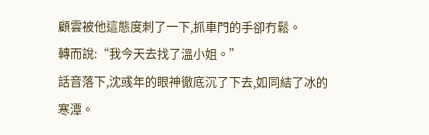顧雲被他這態度刺了一下,抓車門的手卻冇鬆。
轉而說:“我今天去找了溫小姐。”
話音落下,沈彧年的眼神徹底沉了下去,如同結了冰的寒潭。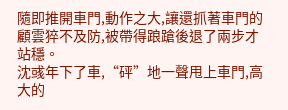隨即推開車門,動作之大,讓還抓著車門的顧雲猝不及防,被帶得踉蹌後退了兩步才站穩。
沈彧年下了車,“砰”地一聲甩上車門,高大的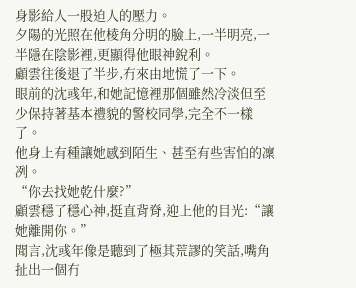身影給人一股迫人的壓力。
夕陽的光照在他棱角分明的臉上,一半明亮,一半隱在陰影裡,更顯得他眼神銳利。
顧雲往後退了半步,冇來由地慌了一下。
眼前的沈彧年,和她記憶裡那個雖然冷淡但至少保持著基本禮貌的警校同學,完全不一樣了。
他身上有種讓她感到陌生、甚至有些害怕的凜冽。
“你去找她乾什麼?”
顧雲穩了穩心神,挺直背脊,迎上他的目光:“讓她離開你。”
聞言,沈彧年像是聽到了極其荒謬的笑話,嘴角扯出一個冇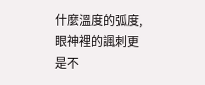什麼溫度的弧度,眼神裡的諷刺更是不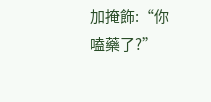加掩飾:“你嗑藥了?”